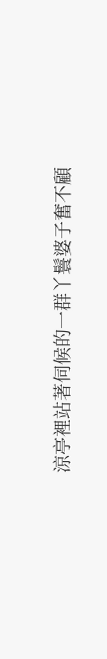涼亭裡站著伺候的一群丫鬟婆子奮不顧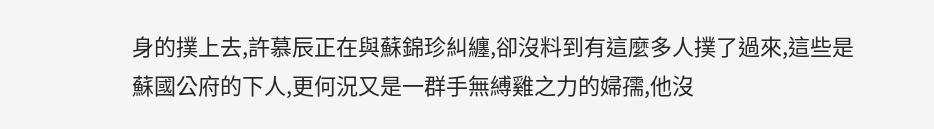身的撲上去,許慕辰正在與蘇錦珍糾纏,卻沒料到有這麼多人撲了過來,這些是蘇國公府的下人,更何況又是一群手無縛雞之力的婦孺,他沒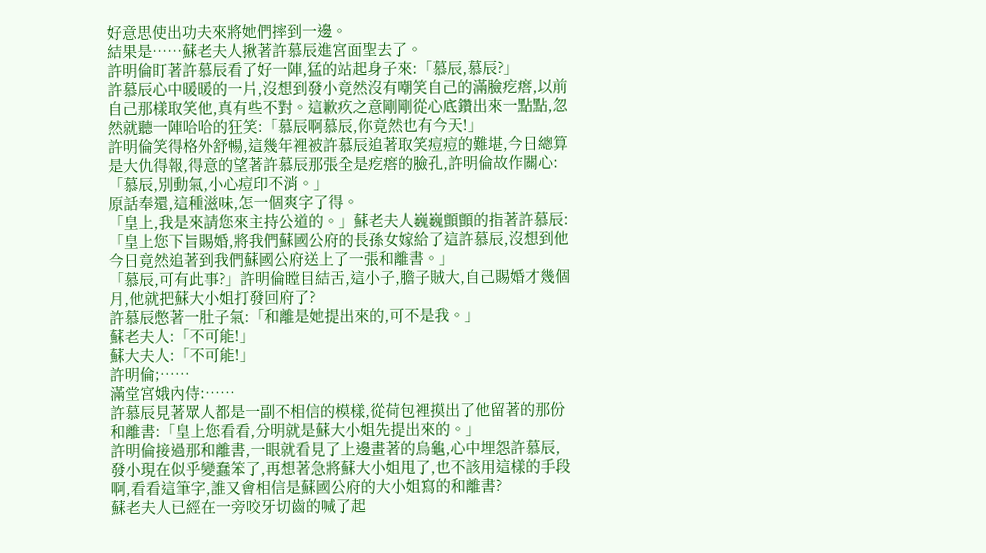好意思使出功夫來將她們摔到一邊。
結果是……蘇老夫人揪著許慕辰進宮面聖去了。
許明倫盯著許慕辰看了好一陣,猛的站起身子來:「慕辰,慕辰?」
許慕辰心中暖暖的一片,沒想到發小竟然沒有嘲笑自己的滿臉疙瘩,以前自己那樣取笑他,真有些不對。這歉疚之意剛剛從心底鑽出來一點點,忽然就聽一陣哈哈的狂笑:「慕辰啊慕辰,你竟然也有今天!」
許明倫笑得格外舒暢,這幾年裡被許慕辰追著取笑痘痘的難堪,今日總算是大仇得報,得意的望著許慕辰那張全是疙瘩的臉孔,許明倫故作關心:「慕辰,別動氣,小心痘印不消。」
原話奉還,這種滋味,怎一個爽字了得。
「皇上,我是來請您來主持公道的。」蘇老夫人巍巍顫顫的指著許慕辰:「皇上您下旨賜婚,將我們蘇國公府的長孫女嫁給了這許慕辰,沒想到他今日竟然追著到我們蘇國公府送上了一張和離書。」
「慕辰,可有此事?」許明倫瞠目結舌,這小子,膽子賊大,自己賜婚才幾個月,他就把蘇大小姐打發回府了?
許慕辰憋著一肚子氣:「和離是她提出來的,可不是我。」
蘇老夫人:「不可能!」
蘇大夫人:「不可能!」
許明倫;……
滿堂宮娥內侍:……
許慕辰見著眾人都是一副不相信的模樣,從荷包裡摸出了他留著的那份和離書:「皇上您看看,分明就是蘇大小姐先提出來的。」
許明倫接過那和離書,一眼就看見了上邊畫著的烏龜,心中埋怨許慕辰,發小現在似乎變蠢笨了,再想著急將蘇大小姐甩了,也不該用這樣的手段啊,看看這筆字,誰又會相信是蘇國公府的大小姐寫的和離書?
蘇老夫人已經在一旁咬牙切齒的喊了起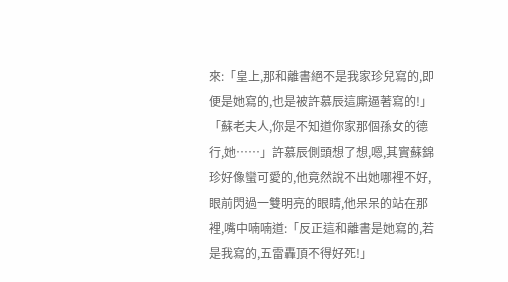來:「皇上,那和離書絕不是我家珍兒寫的,即便是她寫的,也是被許慕辰這廝逼著寫的!」
「蘇老夫人,你是不知道你家那個孫女的德行,她……」許慕辰側頭想了想,嗯,其實蘇錦珍好像蠻可愛的,他竟然說不出她哪裡不好,眼前閃過一雙明亮的眼睛,他呆呆的站在那裡,嘴中喃喃道:「反正這和離書是她寫的,若是我寫的,五雷轟頂不得好死!」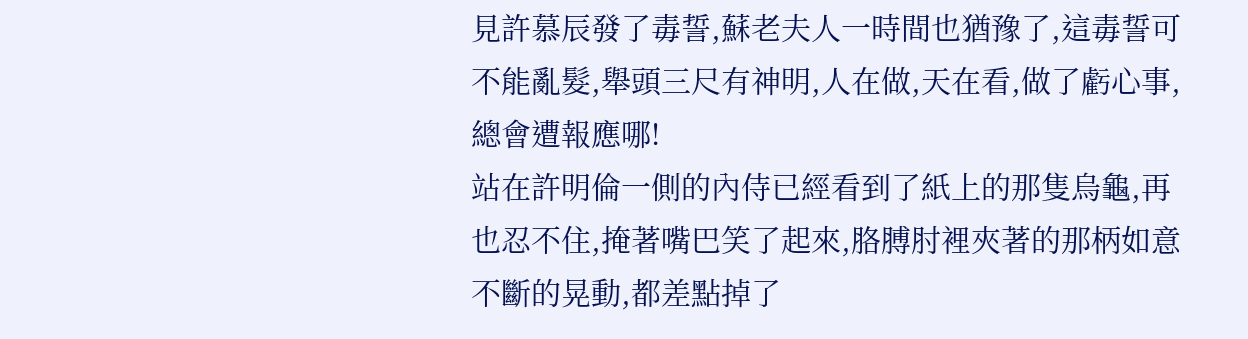見許慕辰發了毒誓,蘇老夫人一時間也猶豫了,這毒誓可不能亂髮,舉頭三尺有神明,人在做,天在看,做了虧心事,總會遭報應哪!
站在許明倫一側的內侍已經看到了紙上的那隻烏龜,再也忍不住,掩著嘴巴笑了起來,胳膊肘裡夾著的那柄如意不斷的晃動,都差點掉了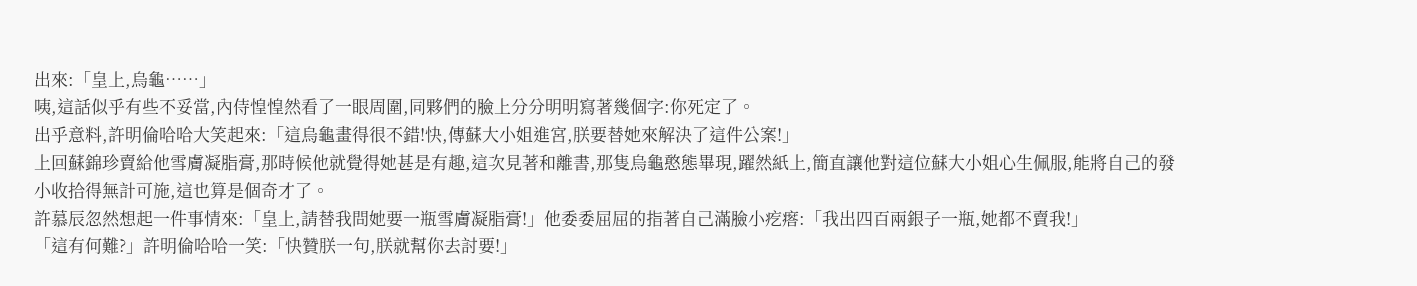出來:「皇上,烏龜……」
咦,這話似乎有些不妥當,內侍惶惶然看了一眼周圍,同夥們的臉上分分明明寫著幾個字:你死定了。
出乎意料,許明倫哈哈大笑起來:「這烏龜畫得很不錯!快,傳蘇大小姐進宮,朕要替她來解決了這件公案!」
上回蘇錦珍賣給他雪膚凝脂膏,那時候他就覺得她甚是有趣,這次見著和離書,那隻烏龜憨態畢現,躍然紙上,簡直讓他對這位蘇大小姐心生佩服,能將自己的發小收拾得無計可施,這也算是個奇才了。
許慕辰忽然想起一件事情來:「皇上,請替我問她要一瓶雪膚凝脂膏!」他委委屈屈的指著自己滿臉小疙瘩:「我出四百兩銀子一瓶,她都不賣我!」
「這有何難?」許明倫哈哈一笑:「快贊朕一句,朕就幫你去討要!」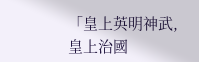「皇上英明神武,皇上治國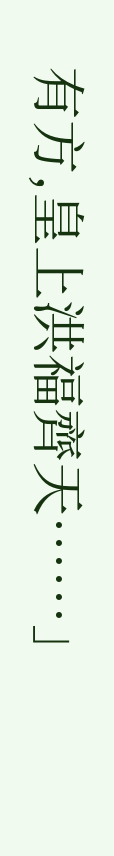有方,皇上洪福齊天……」